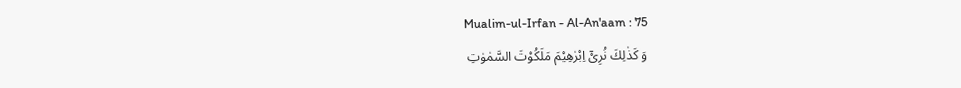Mualim-ul-Irfan - Al-An'aam : 75
وَ كَذٰلِكَ نُرِیْۤ اِبْرٰهِیْمَ مَلَكُوْتَ السَّمٰوٰتِ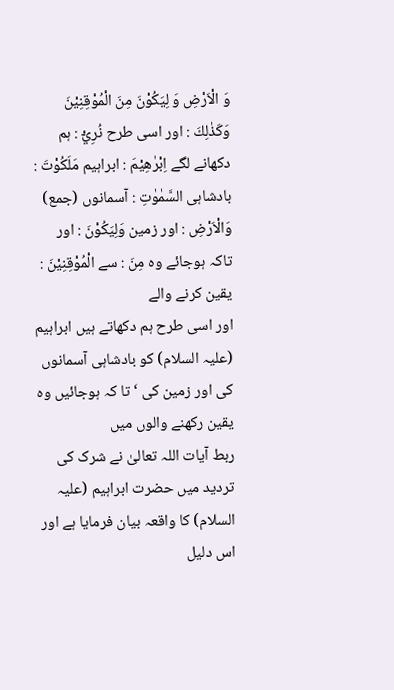وَ الْاَرْضِ وَ لِیَكُوْنَ مِنَ الْمُوْقِنِیْنَ
وَكَذٰلِكَ : اور اسی طرح نُرِيْٓ : ہم دکھانے لگے اِبْرٰهِيْمَ : ابراہیم مَلَكُوْتَ : بادشاہی السَّمٰوٰتِ : آسمانوں (جمع) وَالْاَرْضِ : اور زمین وَلِيَكُوْنَ : اور تاکہ ہوجائے وہ مِنَ : سے الْمُوْقِنِيْنَ : یقین کرنے والے
اور اسی طرح ہم دکھاتے ہیں ابراہیم (علیہ السلام) کو بادشاہی آسمانوں کی اور زمین کی ‘ تا کہ ہوجائیں وہ یقین رکھنے والوں میں
ربط آیات اللہ تعالیٰ نے شرک کی تردید میں حضرت ابراہیم (علیہ السلام) کا واقعہ بیان فرمایا ہے اور اس دلیل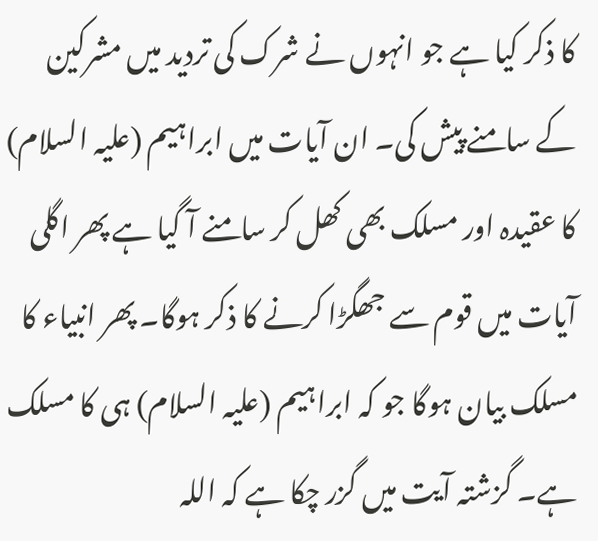کا ذکر کیا ہے جو انہوں نے شرک کی تردید میں مشرکین کے سامنے پیش کی۔ ان آیات میں ابراہیم (علیہ السلام) کا عقیدہ اور مسلک بھی کھل کر سامنے آ گیا ہے پھر اگلی آیات میں قوم سے جھگڑا کرنے کا ذکر ہوگا۔ پھر انبیاء کا مسلک بیان ہوگا جو کہ ابراہیم (علیہ السلام) ہی کا مسلک ہے۔ گزشتہ آیت میں گزر چکا ہے کہ اللہ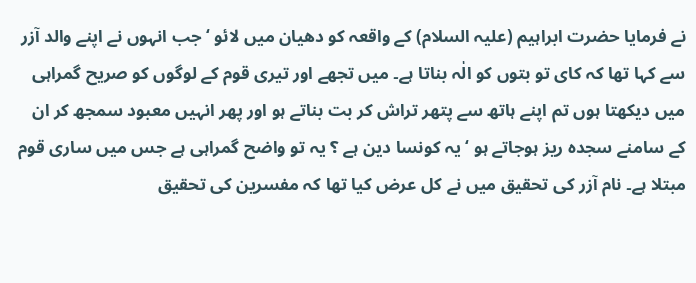نے فرمایا حضرت ابراہیم (علیہ السلام) کے واقعہ کو دھیان میں لائو ‘ جب انہوں نے اپنے والد آزر سے کہا تھا کہ کای تو بتوں کو الٰہ بناتا ہے۔ میں تجھے اور تیری قوم کے لوگوں کو صریح گمراہی میں دیکھتا ہوں تم اپنے ہاتھ سے پتھر تراش کر بت بناتے ہو اور پھر انہیں معبود سمجھ کر ان کے سامنے سجدہ ریز ہوجاتے ہو ‘ یہ کونسا دین ہے ؟ یہ تو واضح گمراہی ہے جس میں ساری قوم مبتلا ہے۔ نام آزر کی تحقیق میں نے کل عرض کیا تھا کہ مفسرین کی تحقیق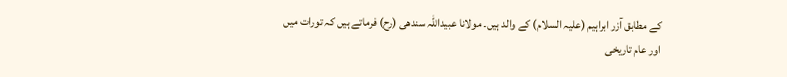کے مطابق آزر ابراہیم (علیہ السلام) کے والد ہیں۔ مولانا عبیداللہ سندھی (رح) فرماتے ہیں کہ تورات میں اور عام تاریخی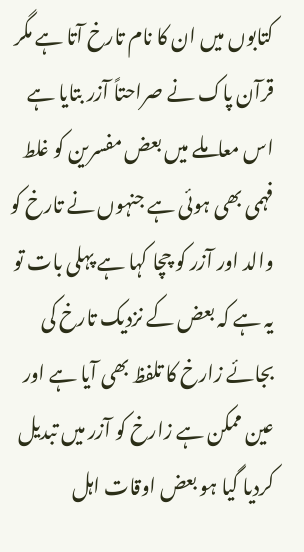کتابوں میں ان کا نام تارخ آتا ہے مگر قرآن پاک نے صراحتاً آزر بتایا ہے اس معاملے میں بعض مفسرین کو غلط فہمی بھی ہوئی ہے جنہوں نے تارخ کو والد اور آزر کو چچا کہا ہے پہلی بات تو یہ ہے کہ بعض کے نزدیک تارخ کی بجائے زارخ کا تلفظ بھی آیا ہے اور عین ممکن ہے زارخ کو آزر میں تبدیل کردیا گیا ہو بعض اوقات اہل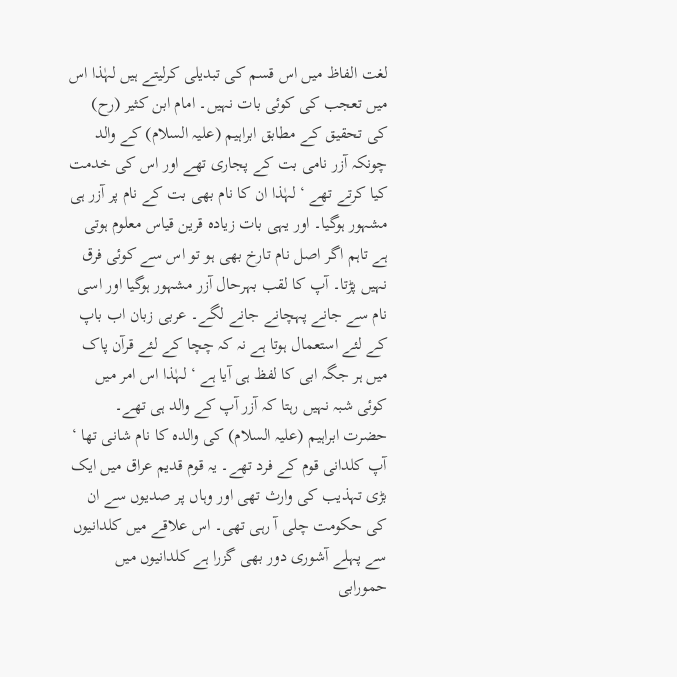لغت الفاظ میں اس قسم کی تبدیلی کرلیتے ہیں لہٰذا اس میں تعجب کی کوئی بات نہیں۔ امام ابن کثیر (رح) کی تحقیق کے مطابق ابراہیم (علیہ السلام) کے والد چونکہ آزر نامی بت کے پجاری تھے اور اس کی خدمت کیا کرتے تھے ‘ لہٰذا ان کا نام بھی بت کے نام پر آزر ہی مشہور ہوگیا۔ اور یہی بات زیادہ قرین قیاس معلوم ہوتی ہے تاہم اگر اصل نام تارخ بھی ہو تو اس سے کوئی فرق نہیں پڑتا۔ آپ کا لقب بہرحال آزر مشہور ہوگیا اور اسی نام سے جانے پہچانے جانے لگے۔ عربی زبان اب باپ کے لئے استعمال ہوتا ہے نہ کہ چچا کے لئے قرآن پاک میں ہر جگہ ابی کا لفظ ہی آیا ہے ‘ لہٰذا اس امر میں کوئی شبہ نہیں رہتا کہ آزر آپ کے والد ہی تھے۔ حضرت ابراہیم (علیہ السلام) کی والدہ کا نام شانی تھا ‘ آپ کلدانی قوم کے فرد تھے۔ یہ قوم قدیم عراق میں ایک بڑی تہذیب کی وارث تھی اور وہاں پر صدیوں سے ان کی حکومت چلی آ رہی تھی۔ اس علاقے میں کلدانیوں سے پہلے آشوری دور بھی گزرا ہے کلدانیوں میں حمورابی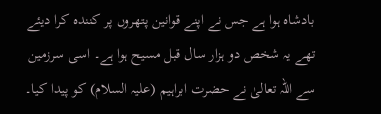بادشاہ ہوا ہے جس نے اپنے قوانین پتھروں پر کنندہ کرا دیئے تھے یہ شخص دو ہزار سال قبل مسیح ہوا ہے۔ اسی سرزمین سے اللہ تعالیٰ نے حضرت ابراہیم (علیہ السلام) کو پیدا کیا۔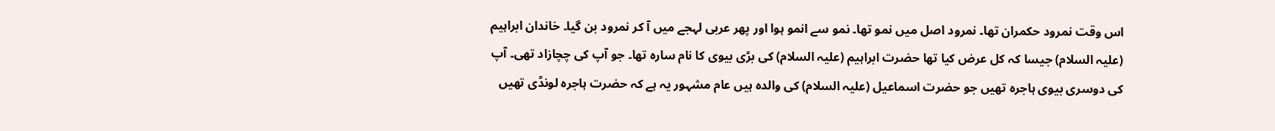اس وقت نمرود حکمران تھا۔ نمرود اصل میں نمو تھا۔ نمو سے انمو ہوا اور پھر عربی لہجے میں آ کر نمرود بن گیا۔ خاندان ابراہیم (علیہ السلام) جیسا کہ کل عرض کیا تھا حضرت ابراہیم (علیہ السلام) کی بڑی بیوی کا نام سارہ تھا۔ جو آپ کی چچازاد تھی۔ آپ کی دوسری بیوی ہاجرہ تھیں جو حضرت اسماعیل (علیہ السلام) کی والدہ ہیں عام مشہور یہ ہے کہ حضرت ہاجرہ لونڈی تھیں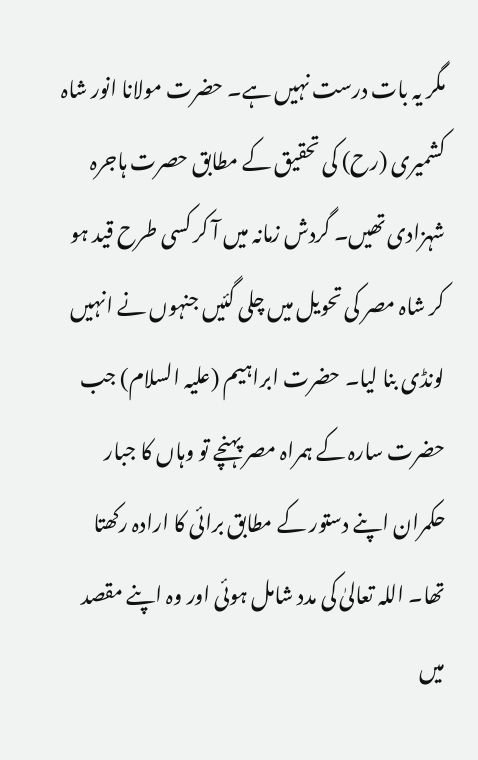مگر یہ بات درست نہیں ہے۔ حضرت مولانا انور شاہ کشمیری (رح) کی تحقیق کے مطابق حصرت ہاجرہ شہزادی تھیں۔ گردش زمانہ میں آ کر کسی طرح قید ہو کر شاہ مصر کی تحویل میں چلی گئیں جنہوں نے انہیں لونڈی بنا لیا۔ حضرت ابراہیم (علیہ السلام) جب حضرت سارہ کے ہمراہ مصر پہنچے تو وہاں کا جبار حکمران اپنے دستور کے مطابق برائی کا ارادہ رکھتا تھا۔ اللہ تعالیٰ کی مدد شامل ہوئی اور وہ اپنے مقصد میں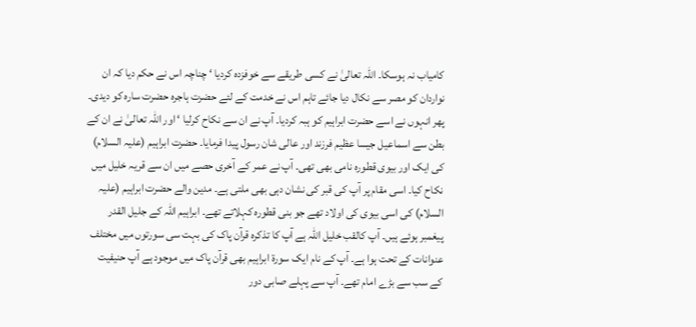کامیاب نہ ہوسکا۔ اللہ تعالیٰ نے کسی طریقے سے خوفزدہ کردیا ‘ چناچہ اس نے حکم دیا کہ ان نواردان کو مصر سے نکال دیا جائے تاہم اس نے خدمت کے لئے حضرت ہاجرہ حضرت سارہ کو دیدی۔ پھر انہوں نے اسے حضرت ابراہیم کو ہبہ کردیا۔ آپ نے ان سے نکاح کرلیا ‘ اور اللہ تعالیٰ نے ان کے بطن سے اسماعیل جیسا عظیم فرزند اور عالی شان رسول پیدا فرمایا۔ حضرت ابراہیم (علیہ السلام) کی ایک اور بیوی قطورہ نامی بھی تھی۔ آپ نے عمر کے آخری حصے میں ان سے قریہ خلیل میں نکاح کیا۔ اسی مقام پر آپ کی قبر کی نشان دہی بھی ملتی ہے۔ مدین والے حضرت ابراہیم (علیہ السلام) کی اسی بیوی کی اولاد تھے جو بنی قطورہ کہلاتے تھے۔ ابراہیم اللہ کے جلیل القدر پیغمبر ہوئے ہیں۔ آپ کالقب خلیل اللہ ہے آپ کا تذکرہ قرآن پاک کی بہت سی سورتوں میں مختلف عنوانات کے تحت ہوا ہے۔ آپ کے نام ایک سورة ابراہیم بھی قرآن پاک میں موجود ہے آپ حنیفیت کے سب سے بڑے امام تھے۔ آپ سے پہلے صابی دور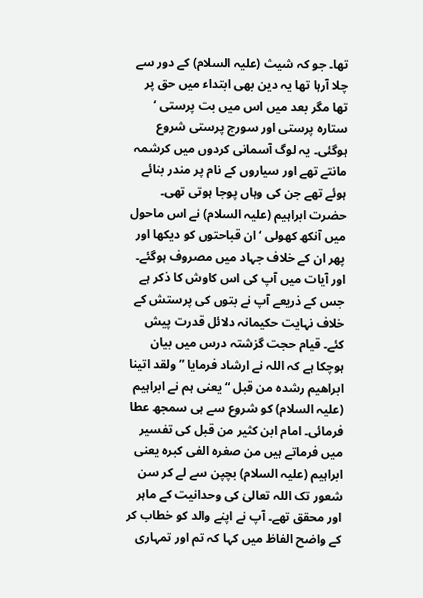تھا۔ جو کہ شیث (علیہ السلام) کے دور سے چلا آرہا تھا یہ دین بھی ابتداء میں حق پر تھا مگر بعد میں اس میں بت پرستی ‘ ستارہ پرستی اور سورج پرستی شروع ہوگئی۔ یہ لوگ آسمانی کردوں میں کرشمہ مانتے تھے اور سیاروں کے نام پر مندر بنائے ہوئے تھے جن کی وہاں پوجا ہوتی تھی۔ حضرت ابراہیم (علیہ السلام) نے اس ماحول میں آنکھ کھولی ‘ ان قباحتوں کو دیکھا اور پھر ان کے خلاف جہاد میں مصروف ہوگئے۔ اور آیات میں آپ کی اس کاوش کا ذکر ہے جس کے ذریعے آپ نے بتوں کی پرستش کے خلاف نہایت حکیمانہ دلائل قدرت پیش کئے۔ قیام حجت گزشتہ درس میں بیان ہوچکا ہے کہ اللہ نے ارشاد فرمایا ” ولقد اتینا ابراھیم رشدہ من قبل “ یعنی ہم نے ابراہیم (علیہ السلام) کو شروع سے ہی سمجھ عطا فرمائی۔ امام ابن کثیر من قبل کی تفسیر میں فرماتے ہیں من صغرہ الفی کبرہ یعنی ابراہیم (علیہ السلام) بچپن سے لے کر سن شعور تک اللہ تعالیٰ کی وحدانیت کے ماہر اور محقق تھے۔ آپ نے اپنے والد کو خطاب کر کے واضح الفاظ میں کہا کہ تم اور تمہاری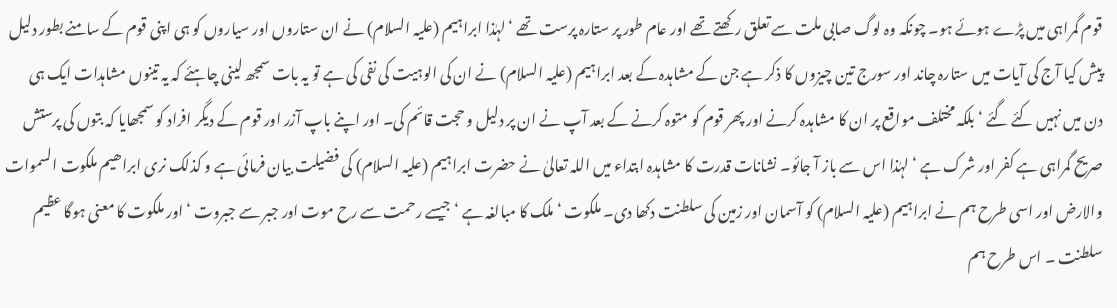قوم گمراہی میں پڑے ہوئے ہو۔ چونکہ وہ لوگ صابی ملت سے تعلق رکھتے تھے اور عام طور پر ستارہ پرست تھے ‘ لہٰذا ابراہیم (علیہ السلام) نے ان ستاروں اور سیاروں کو ہی اپنی قوم کے سامنے بطور دلیل پیش کیا آج کی آیات میں ستارہ چاند اور سورج تین چیزوں کا ذکر ہے جن کے مشاہدہ کے بعد ابراہیم (علیہ السلام) نے ان کی الوہیت کی نفی کی ہے تو یہ بات سمجھ لینی چاہئے کہ یہ تینوں مشاہدات ایک ہی دن میں نہیں کئے گئے ‘ بلکہ مختلف مواقع پر ان کا مشاہدہ کرنے اور پھر قوم کو متوہ کرنے کے بعد آپ نے ان پر دلیل و حجت قائم کی۔ اور اپنے باپ آزر اور قوم کے دیگر افراد کو سمجھایا کہ بتوں کی پرستش صریح گمراہی ہے کفر اور شرک ہے ‘ لہٰذا اس سے باز آ جائو۔ نشانات قدرت کا مشاہدہ ابتداء میں اللہ تعالیٰ نے حضرت ابراہیم (علیہ السلام) کی فضیلت بیان فرمائی ہے و کذلک نری ابراھیم ملکوت السموات والارض اور اسی طرح ہم نے ابراہیم (علیہ السلام) کو آسمان اور زمین کی سلطنت دکھا دی۔ ملکوت ‘ ملک کا مبالغہ ہے ‘ جیسے رحمت سے رح موت اور جبر سے جبروت ‘ اور ملکوت کا معنی ہوگا عظیم سلطنت ۔ اس طرح ہم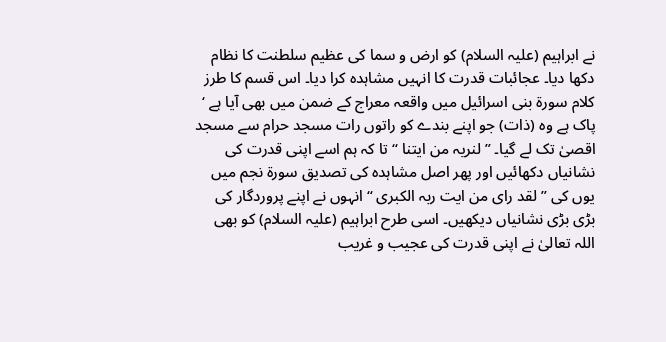نے ابراہیم (علیہ السلام) کو ارض و سما کی عظیم سلطنت کا نظام دکھا دیا۔ عجائبات قدرت کا انہیں مشاہدہ کرا دیا۔ اس قسم کا طرز کلام سورة بنی اسرائیل میں واقعہ معراج کے ضمن میں بھی آیا ہے ‘ پاک ہے وہ (ذات) جو اپنے بندے کو راتوں رات مسجد حرام سے مسجد اقصیٰ تک لے گیا۔ ” لنریہ من ایتنا “ تا کہ ہم اسے اپنی قدرت کی نشانیاں دکھائیں اور پھر اصل مشاہدہ کی تصدیق سورة نجم میں یوں کی ” لقد رای من ایت ربہ الکبری “ انہوں نے اپنے پروردگار کی بڑی بڑی نشانیاں دیکھیں۔ اسی طرح ابراہیم (علیہ السلام) کو بھی اللہ تعالیٰ نے اپنی قدرت کی عجیب و غریب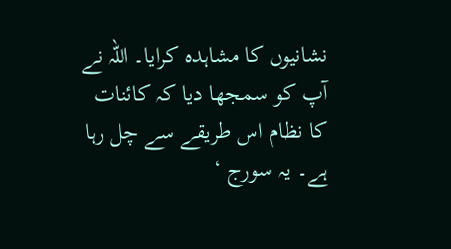نشانیوں کا مشاہدہ کرایا۔ اللہ نے آپ کو سمجھا دیا کہ کائنات کا نظام اس طریقے سے چل رہا ہے۔ یہ سورج ‘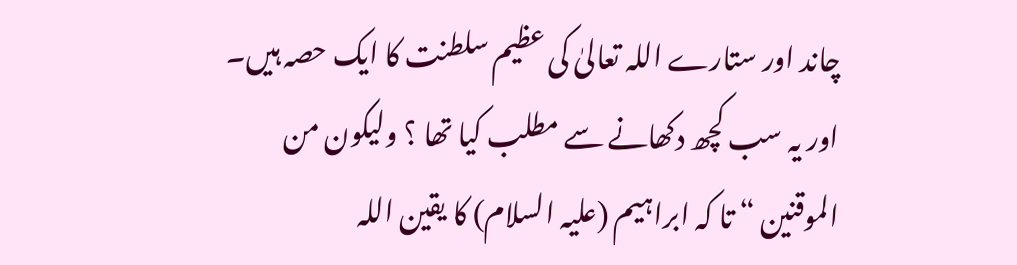چاند اور ستارے اللہ تعالیٰ کی عظیم سلطنت کا ایک حصہ ہیں۔ اور یہ سب کچھ دکھانے سے مطلب کیا تھا ؟ ولیکون من الموقنین “ تا کہ ابراہیم (علیہ السلام) کا یقین اللہ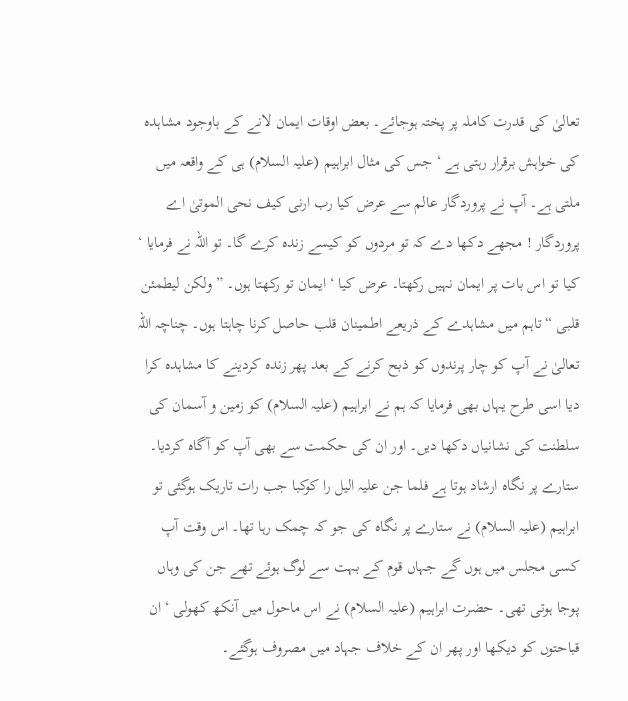تعالیٰ کی قدرت کاملہ پر پختہ ہوجائے۔ بعض اوقات ایمان لانے کے باوجود مشاہدہ کی خواہش برقرار رہتی ہے ‘ جس کی مثال ابراہیم (علیہ السلام) ہی کے واقعہ میں ملتی ہے۔ آپ نے پروردگار عالم سے عرض کیا رب ارنی کیف نحی الموتیٰ اے پروردگار ! مجھے دکھا دے کہ تو مردوں کو کیسے زندہ کرے گا۔ تو اللہ نے فرمایا ‘ کیا تو اس بات پر ایمان نہیں رکھتا۔ عرض کیا ‘ ایمان تو رکھتا ہوں۔ ” ولکن لیطمئن قلبی “ تاہم میں مشاہدے کے ذریعے اطمینان قلب حاصل کرنا چاہتا ہوں۔ چناچہ اللہ تعالیٰ نے آپ کو چار پرندوں کو ذبح کرنے کے بعد پھر زندہ کردینے کا مشاہدہ کرا دیا اسی طرح یہاں بھی فرمایا کہ ہم نے ابراہیم (علیہ السلام) کو زمین و آسمان کی سلطنت کی نشانیاں دکھا دیں۔ اور ان کی حکمت سے بھی آپ کو آگاہ کردیا۔ ستارے پر نگاہ ارشاد ہوتا ہے فلما جن علیہ الیل را کوکبا جب رات تاریک ہوگئی تو ابراہیم (علیہ السلام) نے ستارے پر نگاہ کی جو کہ چمک رہا تھا۔ اس وقت آپ کسی مجلس میں ہوں گے جہاں قوم کے بہت سے لوگ ہوئے تھے جن کی وہاں پوجا ہوتی تھی۔ حضرت ابراہیم (علیہ السلام) نے اس ماحول میں آنکھ کھولی ‘ ان قباحتوں کو دیکھا اور پھر ان کے خلاف جہاد میں مصروف ہوگئے۔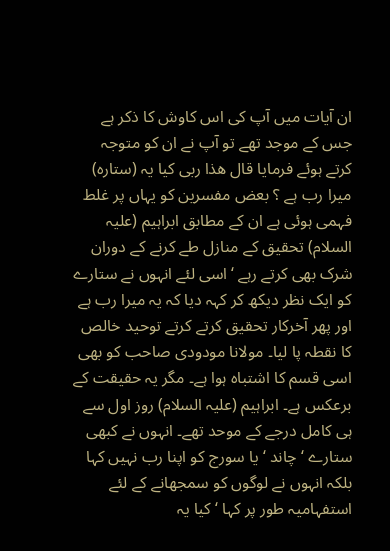ان آیات میں آپ کی اس کاوش کا ذکر ہے جس کے موجد تھے تو آپ نے ان کو متوجہ کرتے ہوئے فرمایا قال ھذا ربی کیا یہ (ستارہ) میرا رب ہے ؟ بعض مفسرین کو یہاں پر غلط فہمی ہوئی ہے ان کے مطابق ابراہیم (علیہ السلام) تحقیق کے منازل طے کرنے کے دوران شرک بھی کرتے رہے ‘ اسی لئے انہوں نے ستارے کو ایک نظر دیکھ کر کہہ دیا کہ یہ میرا رب ہے اور پھر آخرکار تحقیق کرتے کرتے توحید خالص کا نقطہ پا لیا۔ مولانا مودودی صاحب کو بھی اسی قسم کا اشتباہ ہوا ہے۔ مگر یہ حقیقت کے برعکس ہے۔ ابراہیم (علیہ السلام) روز اول سے ہی کامل درجے کے موحد تھے۔ انہوں نے کبھی ستارے ‘ چاند ‘ یا سورج کو اپنا رب نہیں کہا بلکہ انہوں نے لوگوں کو سمجھانے کے لئے استفہامیہ طور پر کہا ‘ کیا یہ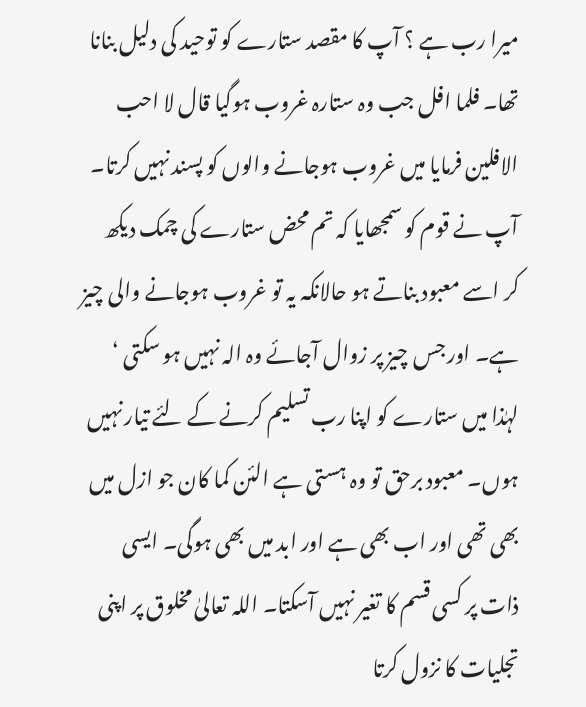میرا رب ہے ؟ آپ کا مقصد ستارے کو توحید کی دلیل بنانا تھا۔ فلما افل جب وہ ستارہ غروب ہوگیا قال لا احب الافلین فرمایا میں غروب ہوجانے والوں کو پسند نہیں کرتا۔ آپ نے قوم کو سمجھایا کہ تم محض ستارے کی چمک دیکھ کر اسے معبود بناتے ہو حالانکہ یہ تو غروب ہوجانے والی چیز ہے۔ اور جس چیز پر زوال آجائے وہ الہ نہیں ہو سکتی ‘ لہٰذا میں ستارے کو اپنا رب تسلیم کرنے کے لئے تیار نہیں ہوں۔ معبود برحق تو وہ ہستی ہے الئن کما کان جو ازل میں بھی تھی اور اب بھی ہے اور ابد میں بھی ہوگی۔ ایسی ذات پر کسی قسم کا تغیر نہیں آسکتا۔ اللہ تعالیٰ مخلوق پر اپنی تجلیات کا نزول کرتا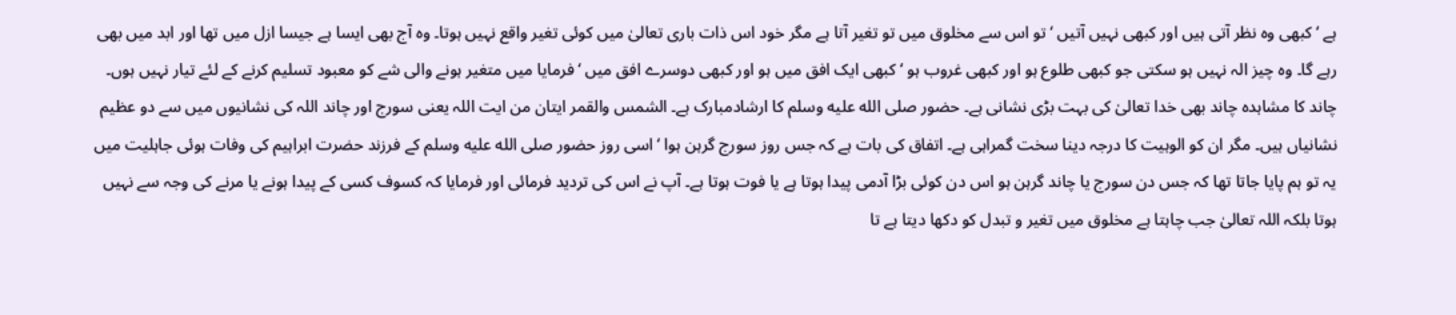ہے ‘ کبھی وہ نظر آتی ہیں اور کبھی نہیں آتیں ‘ تو اس سے مخلوق میں تو تغیر آتا ہے مگر خود اس ذات باری تعالیٰ میں کوئی تغیر واقع نہیں ہوتا۔ وہ آج بھی ایسا ہے جیسا ازل میں تھا اور ابد میں بھی رہے گا۔ وہ چیز الہ نہیں ہو سکتی جو کبھی طلوع ہو اور کبھی غروب ہو ‘ کبھی ایک افق میں ہو اور کبھی دوسرے افق میں ‘ فرمایا میں متغیر ہونے والی شے کو معبود تسلیم کرنے کے لئے تیار نہیں ہوں۔ چاند کا مشاہدہ چاند بھی خدا تعالیٰ کی بہت بڑی نشانی ہے۔ حضور صلى الله عليه وسلم کا ارشادمبارک ہے۔ الشمس والقمر ایتان من ایت اللہ یعنی سورج اور چاند اللہ کی نشانیوں میں سے دو عظیم نشانیاں ہیں۔ مگر ان کو الوہیت کا درجہ دینا سخت گمراہی ہے۔ اتفاق کی بات ہے کہ جس روز سورج گرہن ہوا ‘ اسی روز حضور صلى الله عليه وسلم کے فرزند حضرت ابراہیم کی وفات ہوئی جاہلیت میں یہ تو ہم پایا جاتا تھا کہ جس دن سورج یا چاند گرہن ہو اس دن کوئی بڑا آدمی پیدا ہوتا ہے یا فوت ہوتا ہے۔ آپ نے اس کی تردید فرمائی اور فرمایا کہ کسوف کسی کے پیدا ہونے یا مرنے کی وجہ سے نہیں ہوتا بلکہ اللہ تعالیٰ جب چاہتا ہے مخلوق میں تغیر و تبدل کو دکھا دیتا ہے تا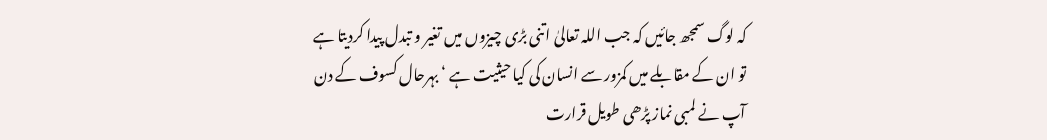کہ لوگ سمجھ جائیں کہ جب اللہ تعالیٰ اتنی بڑی چیزوں میں تغیر و تبدل پیدا کردیتا ہے تو ان کے مقابلے میں کمزور سے انسان کی کیا حیثیت ہے ‘ بہرحال کسوف کے دن آپ نے لمبی نماز پڑھی طویل قرارت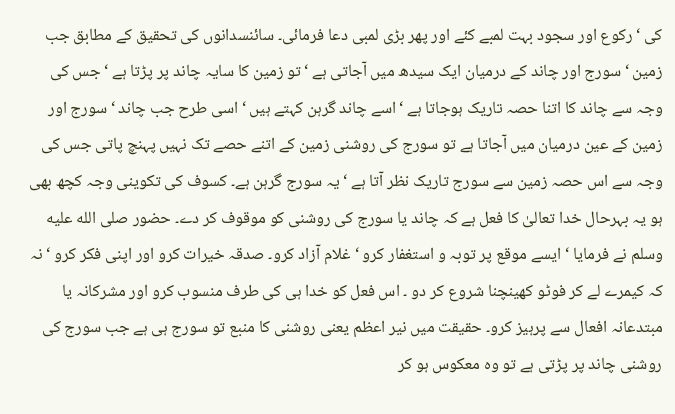کی ‘ رکوع اور سجود بہت لمبے کئے اور پھر بڑی لمبی دعا فرمائی۔ سائنسدانوں کی تحقیق کے مطابق جب زمین ‘ سورج اور چاند کے درمیان ایک سیدھ میں آجاتی ہے ‘ تو زمین کا سایہ چاند پر پڑتا ہے ‘ جس کی وجہ سے چاند کا اتنا حصہ تاریک ہوجاتا ہے ‘ اسے چاند گرہن کہتے ہیں ‘ اسی طرح جب چاند ‘ سورج اور زمین کے عین درمیان میں آجاتا ہے تو سورج کی روشنی زمین کے اتنے حصے تک نہیں پہنچ پاتی جس کی وجہ سے اس حصہ زمین سے سورج تاریک نظر آتا ہے ‘ یہ سورج گرہن ہے۔ کسوف کی تکوینی وجہ کچھ بھی ہو یہ بہرحال خدا تعالیٰ کا فعل ہے کہ چاند یا سورج کی روشنی کو موقوف کر دے۔ حضور صلى الله عليه وسلم نے فرمایا ‘ ایسے موقع پر توبہ و استغفار کرو ‘ غلام آزاد کرو۔ صدقہ خیرات کرو اور اپنی فکر کرو ‘ نہ کہ کیمرے لے کر فوٹو کھینچنا شروع کر دو ۔ اس فعل کو خدا ہی کی طرف منسوب کرو اور مشرکانہ یا مبتدعانہ افعال سے پرہیز کرو۔ حقیقت میں نیر اعظم یعنی روشنی کا منبع تو سورج ہی ہے جب سورج کی روشنی چاند پر پڑتی ہے تو وہ معکوس ہو کر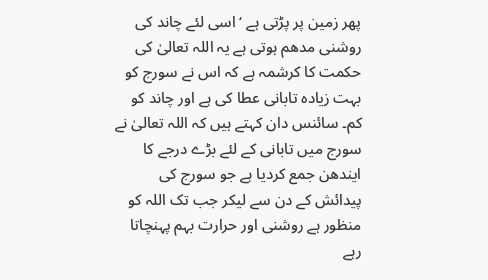پھر زمین پر پڑتی ہے ‘ اسی لئے چاند کی روشنی مدھم ہوتی ہے یہ اللہ تعالیٰ کی حکمت کا کرشمہ ہے کہ اس نے سورج کو بہت زیادہ تابانی عطا کی ہے اور چاند کو کم۔ سائنس دان کہتے ہیں کہ اللہ تعالیٰ نے سورج میں تابانی کے لئے بڑے درجے کا ایندھن جمع کردیا ہے جو سورج کی پیدائش کے دن سے لیکر جب تک اللہ کو منظور ہے روشنی اور حرارت بہم پہنچاتا رہے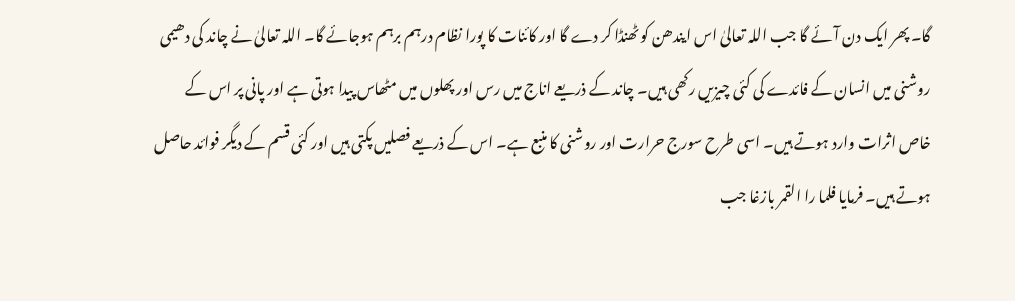گا۔ پھر ایک دن آئے گا جب اللہ تعالیٰ اس ایندھن کو ٹھنڈا کر دے گا اور کائنات کا پورا نظام درہم برہم ہوجائے گا۔ اللہ تعالیٰ نے چاند کی دھیمی روشنی میں انسان کے فائدے کی کئی چیزیں رکھی ہیں۔ چاند کے ذریعے اناج میں رس اور پھلوں میں مٹھاس پیدا ہوتی ہے اور پانی پر اس کے خاص اثرات وارد ہوتے ہیں۔ اسی طرح سورج حرارت اور روشنی کا منبع ہے۔ اس کے ذریعے فصلیں پکتی ہیں اور کئی قسم کے دیگر فوائد حاصل ہوتے ہیں۔ فرمایا فلما را القمر بازغا جب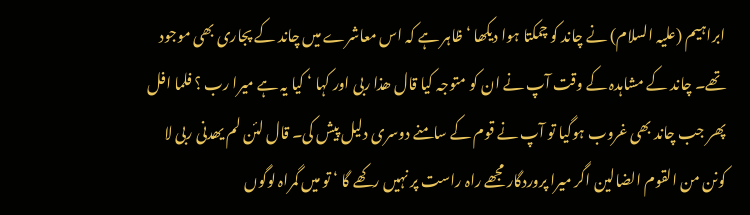ابراہیم (علیہ السلام) نے چاند کو چمکتا ہوا دیکھا ‘ ظاہر ہے کہ اس معاشرے میں چاند کے پجاری بھی موجود تھے۔ چاند کے مشاہدہ کے وقت آپ نے ان کو متوجہ کیا قال ھذا ربی اور کہا ‘ کیا یہ ہے میرا رب ؟ فلما افل پھر جب چاند بھی غروب ہوگیا تو آپ نے قوم کے سامنے دوسری دلیل پیش کی۔ قال لئن لم یھدنی ربی لا کونن من القوم الضالین اگر میرا پروردگار مجھے راہ راست پر نہیں رکھے گا ‘ تو میں گمراہ لوگوں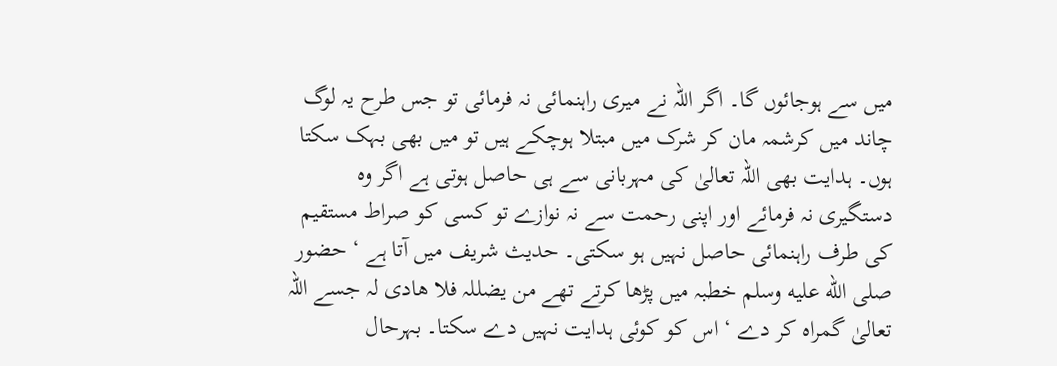میں سے ہوجائوں گا۔ اگر اللہ نے میری راہنمائی نہ فرمائی تو جس طرح یہ لوگ چاند میں کرشمہ مان کر شرک میں مبتلا ہوچکے ہیں تو میں بھی بہک سکتا ہوں۔ ہدایت بھی اللہ تعالیٰ کی مہربانی سے ہی حاصل ہوتی ہے اگر وہ دستگیری نہ فرمائے اور اپنی رحمت سے نہ نوازے تو کسی کو صراط مستقیم کی طرف راہنمائی حاصل نہیں ہو سکتی۔ حدیث شریف میں آتا ہے ‘ حضور صلى الله عليه وسلم خطبہ میں پڑھا کرتے تھے من یضللہ فلا ھادی لہ جسے اللہ تعالیٰ گمراہ کر دے ‘ اس کو کوئی ہدایت نہیں دے سکتا۔ بہرحال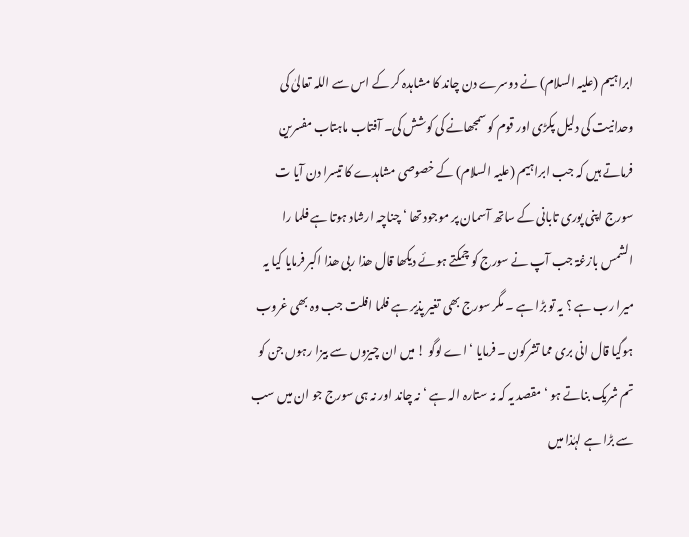ابراہیم (علیہ السلام) نے دوسرے دن چاند کا مشاہدہ کر کے اس سے اللہ تعالیٰ کی وحدانیت کی دلیل پکڑی اور قوم کو سمجھانے کی کوشش کی۔ آفتاب ماہتاب مفسرین فرماتے ہیں کہ جب ابراہیم (علیہ السلام) کے خصوصی مشاہدے کا تیسرا دن آیا ت سورج اپنی پوری تابانی کے ساتھ آسمان پر موجود تھا ‘ چناچہ ارشاد ہوتا ہے فلما را الشمس بازغۃ جب آپ نے سورج کو چمکتے ہوئے دیکھا قال ھذا ربی ھذا اکبر فرمایا کیا یہ میرا رب ہے ؟ یہ تو بڑا ہے ۔ مگر سورج بھی تغیر پذیر ہے فلما افلت جب وہ بھی غروب ہوگیا قال انی بری مما تشرکون ۔ فرمایا ‘ اے لوگو ! میں ان چیزوں سے بیزا رہوں جن کو تم شریک بناتے ہو ‘ مقصد یہ کہ نہ ستارہ الہ ہے ‘ نہ چاند اور نہ ہی سورج جو ان میں سب سے بڑا ہے لہٰذا میں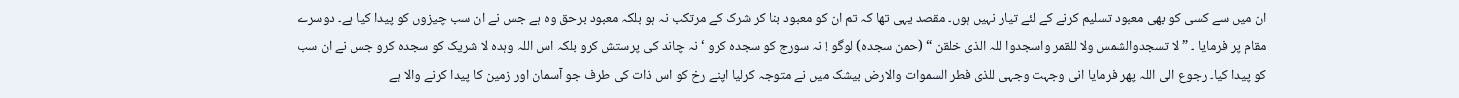ان میں سے کسی کو بھی معبود تسلیم کرنے کے لئے تیار نہیں ہوں۔ مقصد یہی تھا کہ تم ان کو معبود بنا کر شرک کے مرتکب نہ ہو بلکہ معبود برحق وہ ہے جس نے ان سب چیزوں کو پیدا کیا ہے۔ دوسرے مقام پر فرمایا ۔ ” لا تسجدوالشمس ولا للقمر واسجدوا للہ الذی خلقن “ (حمن سجدہ) لوگو ! نہ سورج کو سجدہ کرو ‘ نہ چاند کی پرستش کرو بلکہ اس اللہ وہدہ لا شریک کو سجدہ کرو جس نے ان سب کو پیدا کیا۔ رجوع الی اللہ پھر فرمایا انی وجہت وجہی للذی فطر السموات والارض بیشک میں نے متوجہ کرلیا اپنے رخ کو اس ذات کی طرف جو آسمان اور زمین کا پیدا کرنے والا ہے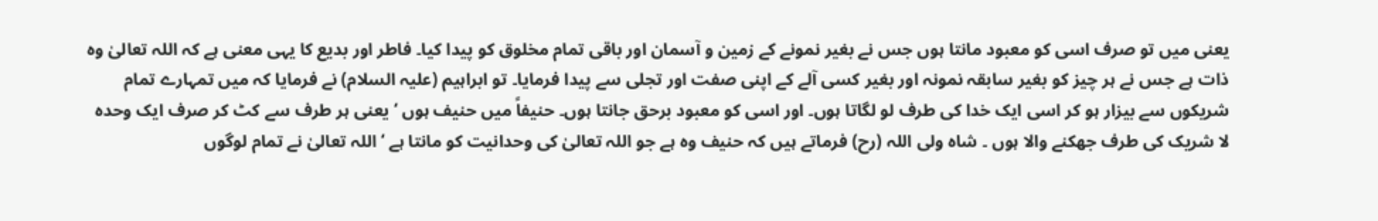یعنی میں تو صرف اسی کو معبود مانتا ہوں جس نے بغیر نمونے کے زمین و آسمان اور باقی تمام مخلوق کو پیدا کیا۔ فاطر اور بدیع کا یہی معنی ہے کہ اللہ تعالیٰ وہ ذات ہے جس نے ہر چیز کو بغیر سابقہ نمونہ اور بغیر کسی آلے کے اپنی صفت اور تجلی سے پیدا فرمایا۔ تو ابراہیم (علیہ السلام) نے فرمایا کہ میں تمہارے تمام شریکوں سے بیزار ہو کر اسی ایک خدا کی طرف لو لگاتا ہوں۔ اور اسی کو معبود برحق جانتا ہوں۔ حنیفاً میں حنیف ہوں ‘ یعنی ہر طرف سے کٹ کر صرف ایک وحدہ لا شریک کی طرف جھکنے والا ہوں ۔ شاہ ولی اللہ (رح) فرماتے ہیں کہ حنیف وہ ہے جو اللہ تعالیٰ کی وحدانیت کو مانتا ہے ‘ اللہ تعالیٰ نے تمام لوگوں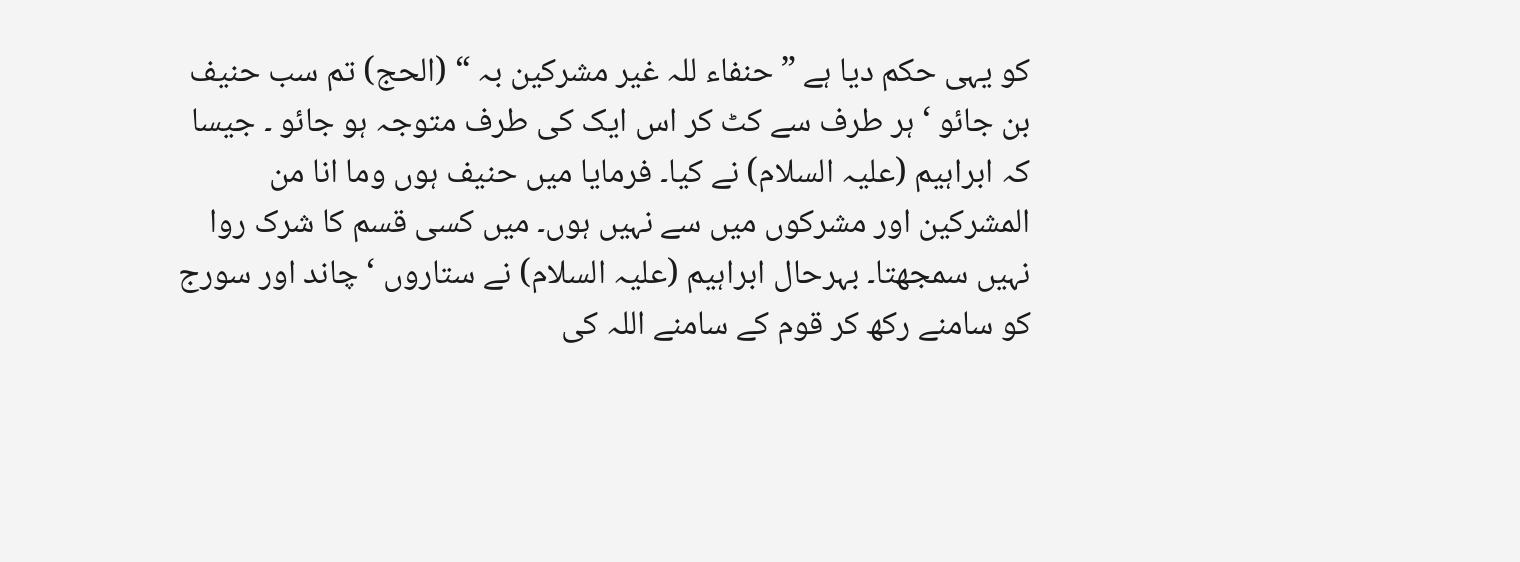کو یہی حکم دیا ہے ” حنفاء للہ غیر مشرکین بہ “ (الحج) تم سب حنیف بن جائو ‘ ہر طرف سے کٹ کر اس ایک کی طرف متوجہ ہو جائو ۔ جیسا کہ ابراہیم (علیہ السلام) نے کیا۔ فرمایا میں حنیف ہوں وما انا من المشرکین اور مشرکوں میں سے نہیں ہوں۔ میں کسی قسم کا شرک روا نہیں سمجھتا۔ بہرحال ابراہیم (علیہ السلام) نے ستاروں ‘ چاند اور سورج کو سامنے رکھ کر قوم کے سامنے اللہ کی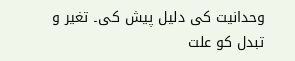وحدانیت کی دلیل پیش کی۔ تغیر و تبدل کو علت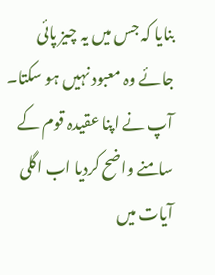بنایا کہ جس میں یہ چیز پائی جائے وہ معبود نہیں ہو سکتا۔ آپ نے اپنا عقیدہ قوم کے سامنے واضح کردیا اب اگلی آیات میں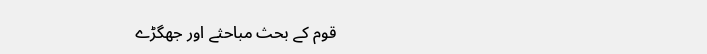قوم کے بحث مباحثے اور جھگڑے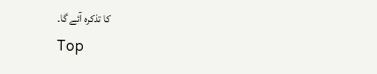کا تذکرہ آئے گا۔
Top